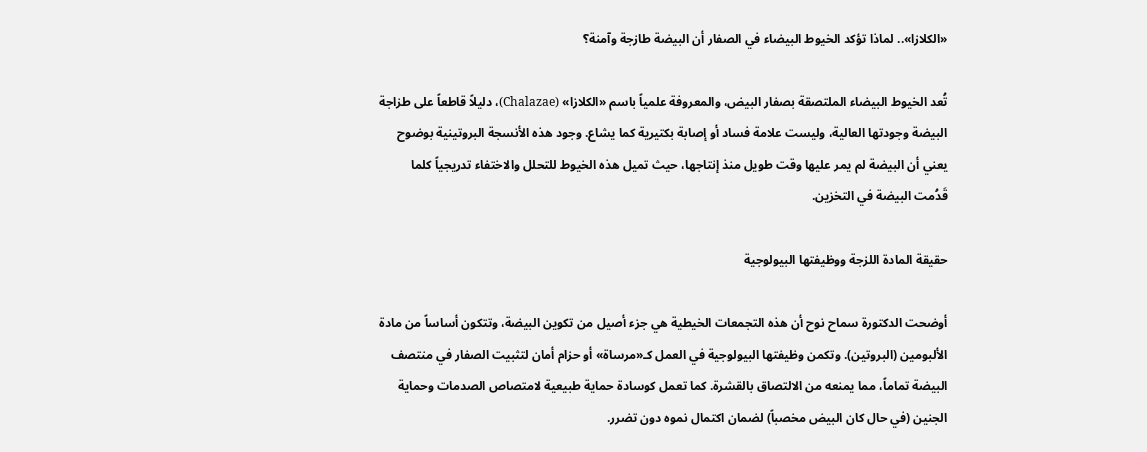«الكلازا».. لماذا تؤكد الخيوط البيضاء في الصفار أن البيضة طازجة وآمنة؟

تُعد الخيوط البيضاء الملتصقة بصفار البيض، والمعروفة علمياً باسم «الكلازا» (Chalazae)، دليلاً قاطعاً على طزاجة البيضة وجودتها العالية، وليست علامة فساد أو إصابة بكتيرية كما يشاع. وجود هذه الأنسجة البروتينية بوضوح يعني أن البيضة لم يمر عليها وقت طويل منذ إنتاجها، حيث تميل هذه الخيوط للتحلل والاختفاء تدريجياً كلما قَدُمت البيضة في التخزين.

حقيقة المادة اللزجة ووظيفتها البيولوجية

أوضحت الدكتورة سماح نوح أن هذه التجمعات الخيطية هي جزء أصيل من تكوين البيضة، وتتكون أساساً من مادة الألبومين (البروتين). وتكمن وظيفتها البيولوجية في العمل كـ«مرساة» أو حزام أمان لتثبيت الصفار في منتصف البيضة تماماً، مما يمنعه من الالتصاق بالقشرة. كما تعمل كوسادة حماية طبيعية لامتصاص الصدمات وحماية الجنين (في حال كان البيض مخصباً) لضمان اكتمال نموه دون تضرر.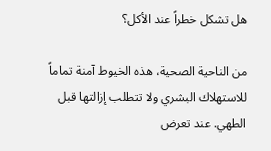هل تشكل خطراً عند الأكل؟

من الناحية الصحية، هذه الخيوط آمنة تماماً للاستهلاك البشري ولا تتطلب إزالتها قبل الطهي. عند تعرض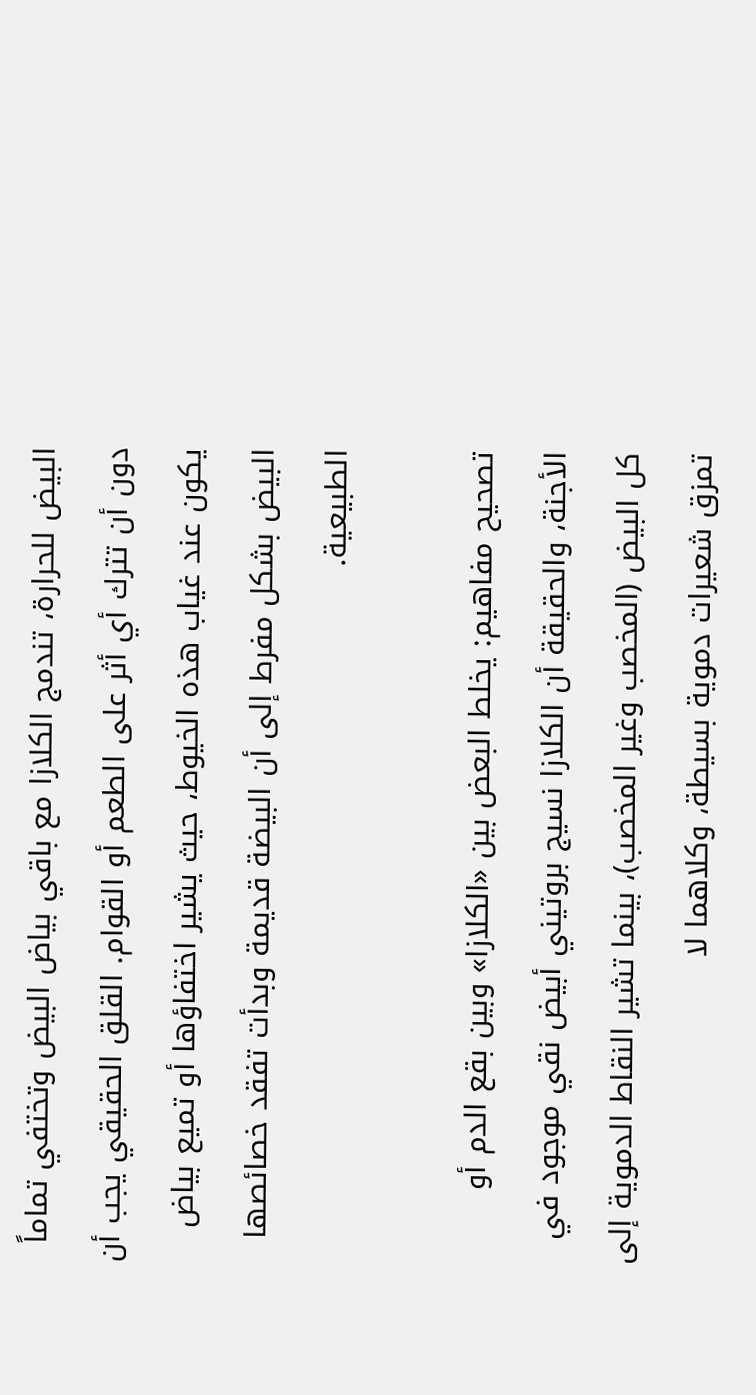البيض للحرارة، تندمج الكلازا مع باقي بياض البيض وتختفي تماماً دون أن تترك أي أثر على الطعم أو القوام. القلق الحقيقي يجب أن يكون عند غياب هذه الخيوط، حيث يشير اختفاؤها أو تميع بياض البيض بشكل مفرط إلى أن البيضة قديمة وبدأت تفقد خصائصها الطبيعية.

تصحيح مفاهيم: يخلط البعض بين «الكلازا» وبين بقع الدم أو الأجنة، والحقيقة أن الكلازا نسيج بروتيني أبيض نقي موجود في كل البيض (المخصب وغير المخصب)، بينما تشير النقاط الدموية إلى تمزق شعيرات دموية بسيطة، وكلاهما لا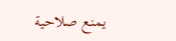يمنع صلاحية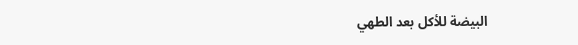البيضة للأكل بعد الطهي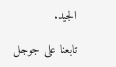الجيد.

تابعنا على جوجل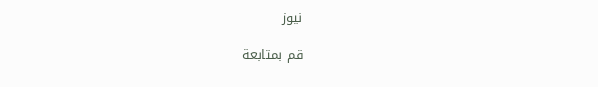نيوز

قم بمتابعة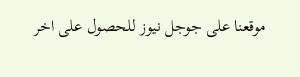موقعنا على جوجل نيوز للحصول على اخر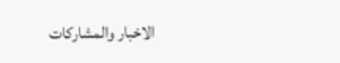الاخبار والمشاركات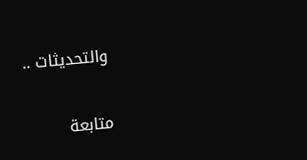والتحديثات ..

متابعة